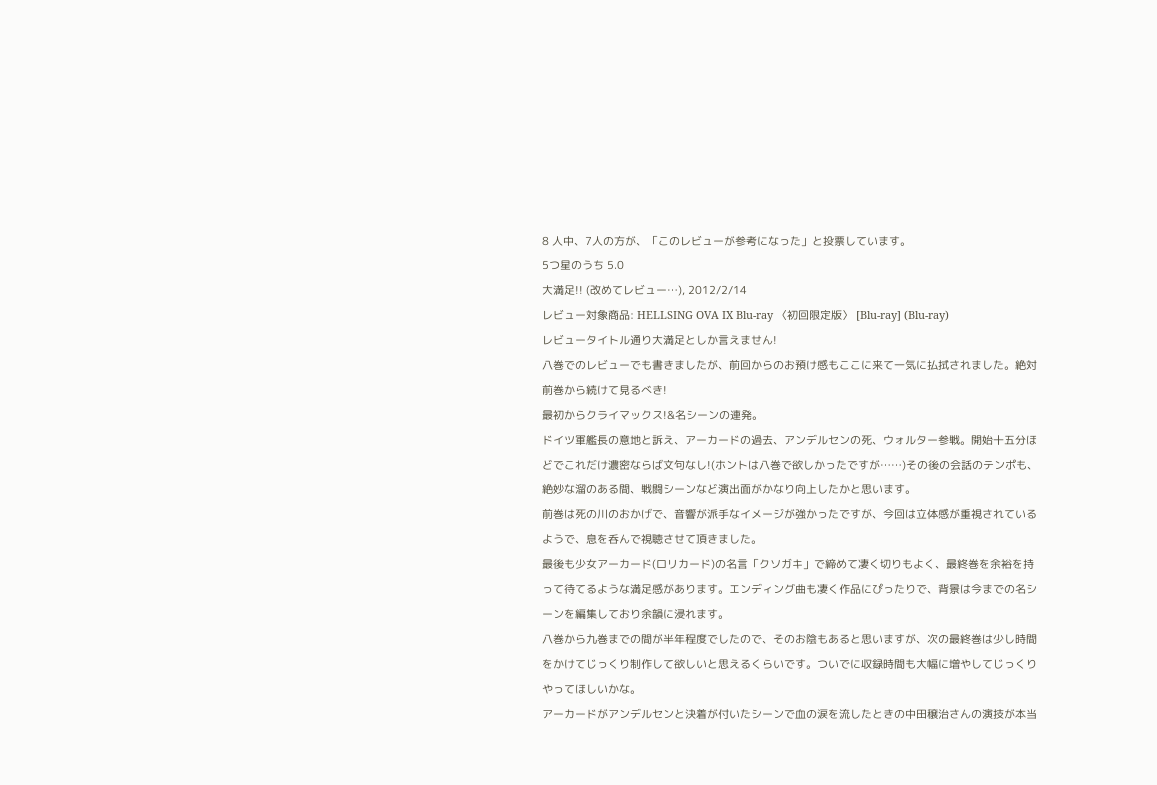8 人中、7人の方が、「このレビューが参考になった」と投票しています。
5つ星のうち 5.0
大満足!! (改めてレビュー…), 2012/2/14
レビュー対象商品: HELLSING OVA IX Blu-ray 〈初回限定版〉 [Blu-ray] (Blu-ray)
レビュータイトル通り大満足としか言えません!
八巻でのレビューでも書きましたが、前回からのお預け感もここに来て一気に払拭されました。絶対前巻から続けて見るべき!
最初からクライマックス!&名シーンの連発。
ドイツ軍艦長の意地と訴え、アーカードの過去、アンデルセンの死、ウォルター参戦。開始十五分ほどでこれだけ濃密ならば文句なし!(ホントは八巻で欲しかったですが……)その後の会話のテンポも、絶妙な溜のある間、戦闘シーンなど演出面がかなり向上したかと思います。
前巻は死の川のおかげで、音響が派手なイメージが強かったですが、今回は立体感が重視されているようで、息を呑んで視聴させて頂きました。
最後も少女アーカード(ロリカード)の名言「クソガキ」で締めて凄く切りもよく、最終巻を余裕を持って待てるような満足感があります。エンディング曲も凄く作品にぴったりで、背景は今までの名シーンを編集しており余韻に浸れます。
八巻から九巻までの間が半年程度でしたので、そのお陰もあると思いますが、次の最終巻は少し時間をかけてじっくり制作して欲しいと思えるくらいです。ついでに収録時間も大幅に増やしてじっくりやってほしいかな。
アーカードがアンデルセンと決着が付いたシーンで血の涙を流したときの中田穣治さんの演技が本当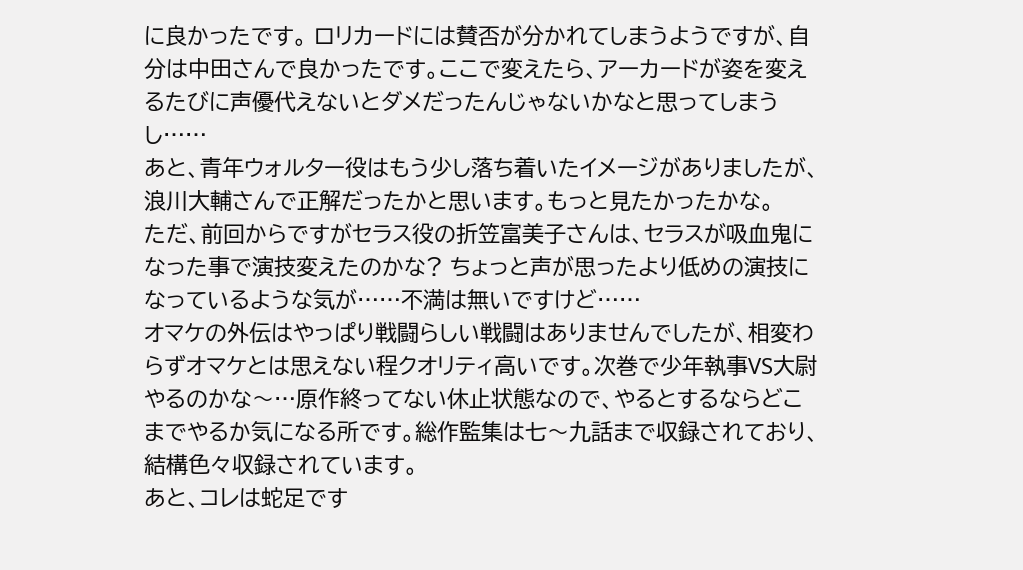に良かったです。 ロリカードには賛否が分かれてしまうようですが、自分は中田さんで良かったです。ここで変えたら、アーカードが姿を変えるたびに声優代えないとダメだったんじゃないかなと思ってしまうし……
あと、青年ウォルター役はもう少し落ち着いたイメージがありましたが、浪川大輔さんで正解だったかと思います。もっと見たかったかな。
ただ、前回からですがセラス役の折笠富美子さんは、セラスが吸血鬼になった事で演技変えたのかな? ちょっと声が思ったより低めの演技になっているような気が……不満は無いですけど……
オマケの外伝はやっぱり戦闘らしい戦闘はありませんでしたが、相変わらずオマケとは思えない程クオリティ高いです。次巻で少年執事VS大尉やるのかな〜…原作終ってない休止状態なので、やるとするならどこまでやるか気になる所です。総作監集は七〜九話まで収録されており、結構色々収録されています。
あと、コレは蛇足です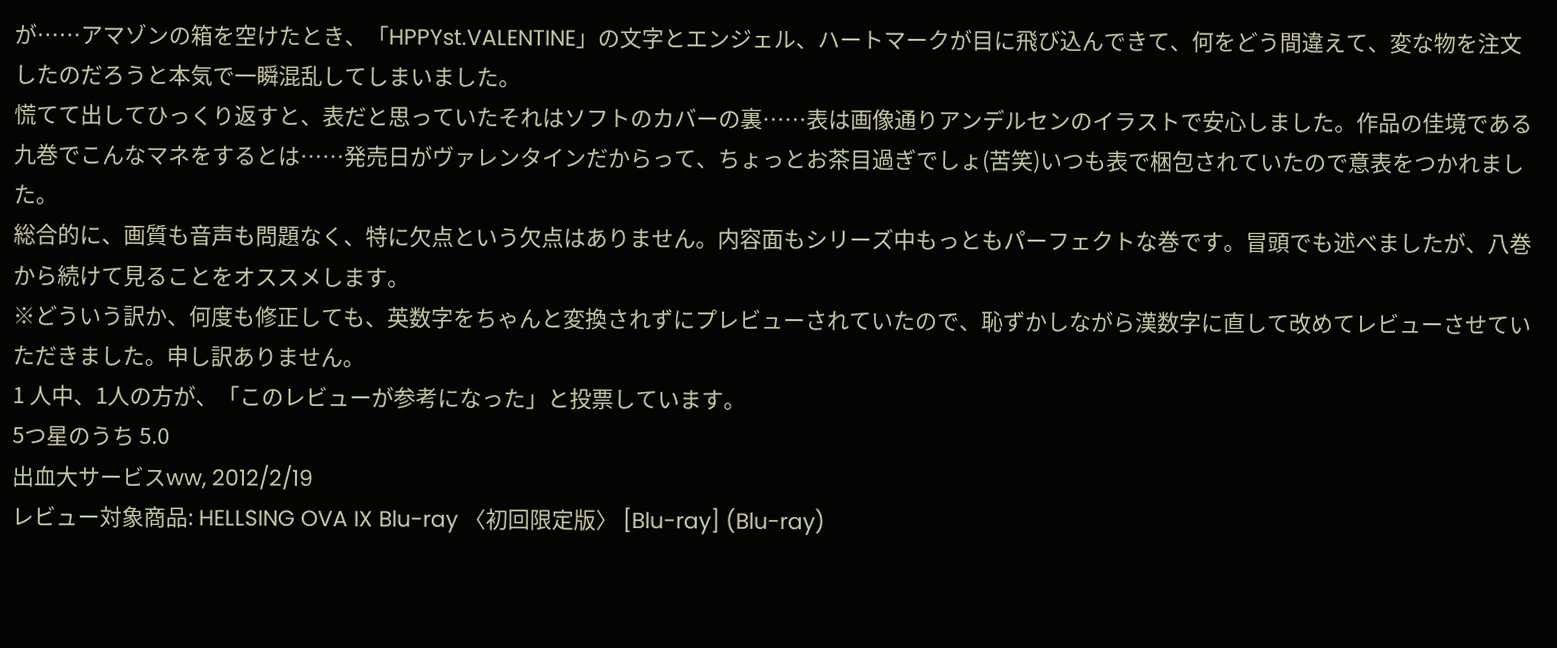が……アマゾンの箱を空けたとき、「HPPYst.VALENTINE」の文字とエンジェル、ハートマークが目に飛び込んできて、何をどう間違えて、変な物を注文したのだろうと本気で一瞬混乱してしまいました。
慌てて出してひっくり返すと、表だと思っていたそれはソフトのカバーの裏……表は画像通りアンデルセンのイラストで安心しました。作品の佳境である九巻でこんなマネをするとは……発売日がヴァレンタインだからって、ちょっとお茶目過ぎでしょ(苦笑)いつも表で梱包されていたので意表をつかれました。
総合的に、画質も音声も問題なく、特に欠点という欠点はありません。内容面もシリーズ中もっともパーフェクトな巻です。冒頭でも述べましたが、八巻から続けて見ることをオススメします。
※どういう訳か、何度も修正しても、英数字をちゃんと変換されずにプレビューされていたので、恥ずかしながら漢数字に直して改めてレビューさせていただきました。申し訳ありません。
1 人中、1人の方が、「このレビューが参考になった」と投票しています。
5つ星のうち 5.0
出血大サービスww, 2012/2/19
レビュー対象商品: HELLSING OVA IX Blu-ray 〈初回限定版〉 [Blu-ray] (Blu-ray)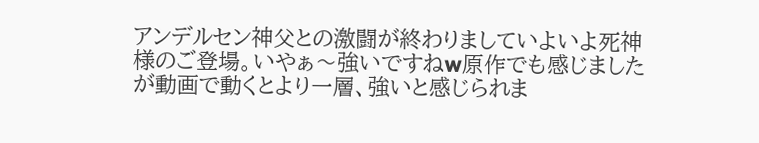アンデルセン神父との激闘が終わりましていよいよ死神様のご登場。いやぁ〜強いですねw原作でも感じましたが動画で動くとより一層、強いと感じられま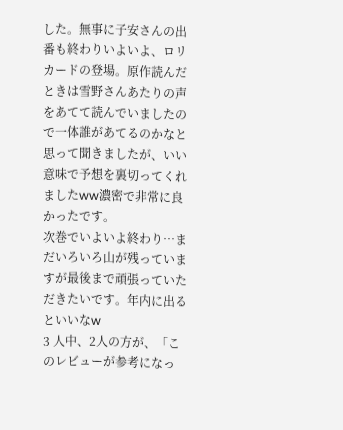した。無事に子安さんの出番も終わりいよいよ、ロリカードの登場。原作読んだときは雪野さんあたりの声をあてて読んでいましたので一体誰があてるのかなと思って聞きましたが、いい意味で予想を裏切ってくれましたww濃密で非常に良かったです。
次巻でいよいよ終わり…まだいろいろ山が残っていますが最後まで頑張っていただきたいです。年内に出るといいなw
3 人中、2人の方が、「このレビューが参考になっ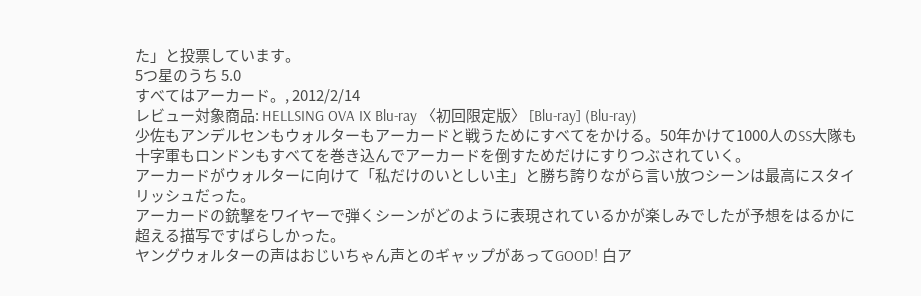た」と投票しています。
5つ星のうち 5.0
すべてはアーカード。, 2012/2/14
レビュー対象商品: HELLSING OVA IX Blu-ray 〈初回限定版〉 [Blu-ray] (Blu-ray)
少佐もアンデルセンもウォルターもアーカードと戦うためにすべてをかける。50年かけて1000人のSS大隊も十字軍もロンドンもすべてを巻き込んでアーカードを倒すためだけにすりつぶされていく。
アーカードがウォルターに向けて「私だけのいとしい主」と勝ち誇りながら言い放つシーンは最高にスタイリッシュだった。
アーカードの銃撃をワイヤーで弾くシーンがどのように表現されているかが楽しみでしたが予想をはるかに超える描写ですばらしかった。
ヤングウォルターの声はおじいちゃん声とのギャップがあってGOOD! 白ア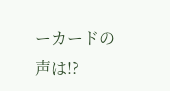ーカードの声は!?